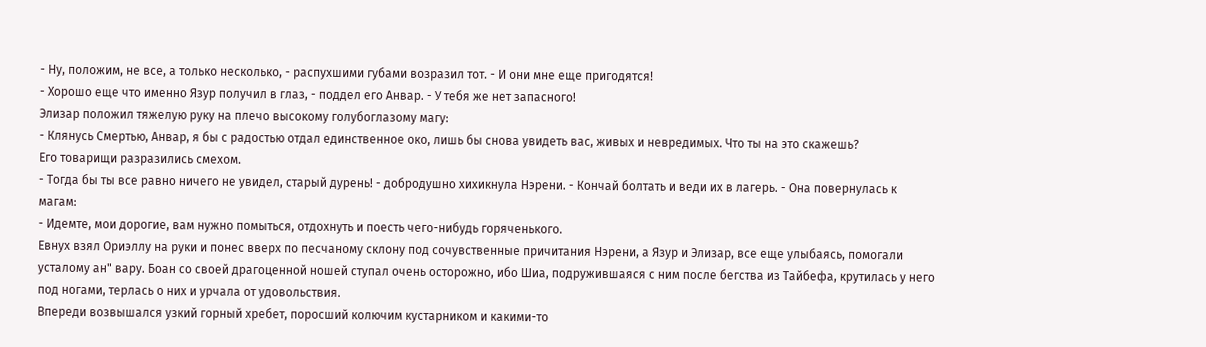- Ну, положим, не все, а только несколько, - распухшими губами возразил тот. - И они мне еще пригодятся!
- Хорошо еще что именно Язур получил в глаз, - поддел его Анвар. - У тебя же нет запасного!
Элизар положил тяжелую руку на плечо высокому голубоглазому магу:
- Клянусь Смертью, Анвар, я бы с радостью отдал единственное око, лишь бы снова увидеть вас, живых и невредимых. Что ты на это скажешь?
Его товарищи разразились смехом.
- Тогда бы ты все равно ничего не увидел, старый дурень! - добродушно хихикнула Нэрени. - Кончай болтать и веди их в лагерь. - Она повернулась к магам:
- Идемте, мои дорогие, вам нужно помыться, отдохнуть и поесть чего-нибудь горяченького.
Евнух взял Ориэллу на руки и понес вверх по песчаному склону под сочувственные причитания Нэрени, а Язур и Элизар, все еще улыбаясь, помогали усталому ан" вару. Боан со своей драгоценной ношей ступал очень осторожно, ибо Шиа, подружившаяся с ним после бегства из Тайбефа, крутилась у него под ногами, терлась о них и урчала от удовольствия.
Впереди возвышался узкий горный хребет, поросший колючим кустарником и какими-то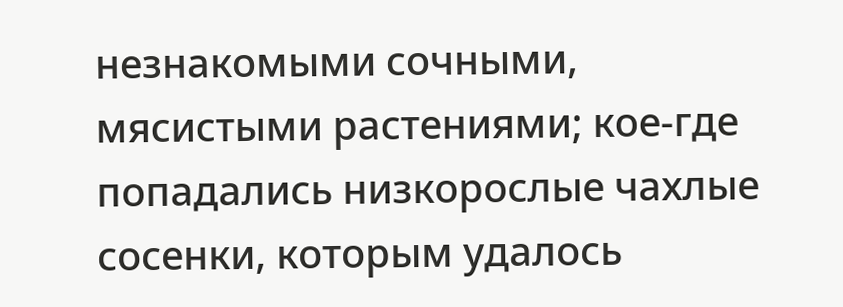незнакомыми сочными, мясистыми растениями; кое-где попадались низкорослые чахлые сосенки, которым удалось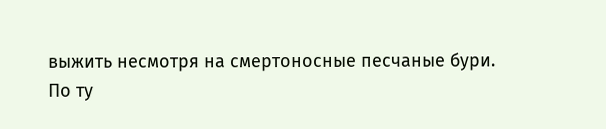выжить несмотря на смертоносные песчаные бури.
По ту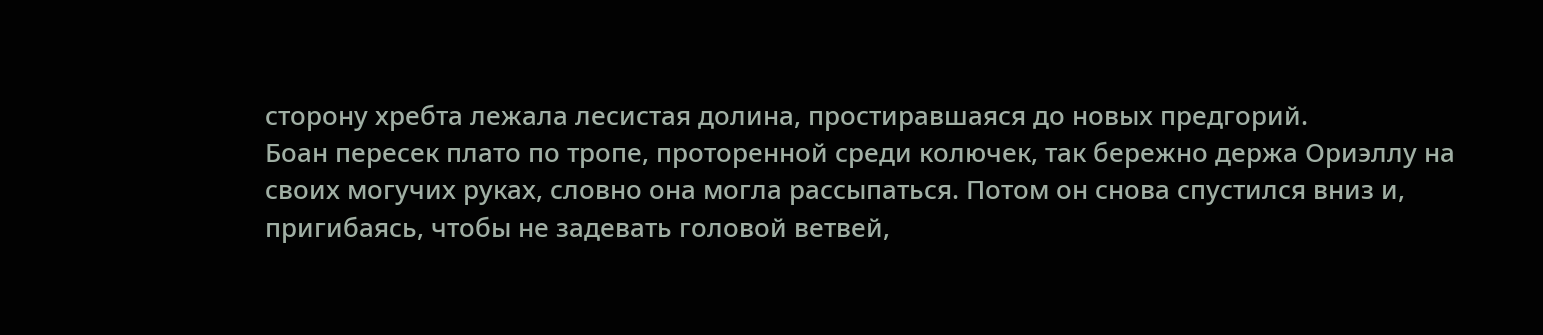сторону хребта лежала лесистая долина, простиравшаяся до новых предгорий.
Боан пересек плато по тропе, проторенной среди колючек, так бережно держа Ориэллу на своих могучих руках, словно она могла рассыпаться. Потом он снова спустился вниз и, пригибаясь, чтобы не задевать головой ветвей,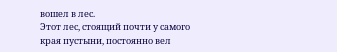вошел в лес.
Этот лес, стоящий почти у самого края пустыни, постоянно вел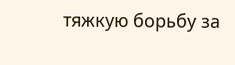тяжкую борьбу за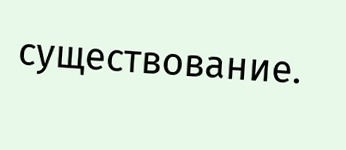существование.